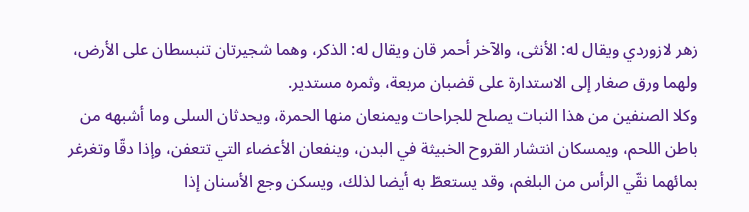زهر لازوردي ويقال له: الأنثى، والآخر أحمر قان ويقال له: الذكر، وهما شجيرتان تنبسطان على الأرض، ولهما ورق صغار إلى الاستدارة على قضبان مربعة، وثمره مستدير.
وكلا الصنفين من هذا النبات يصلح للجراحات ويمنعان منها الحمرة، ويحدثان السلى وما أشبهه من باطن اللحم، ويمسكان انتشار القروح الخبيثة في البدن، وينفعان الأعضاء التي تتعفن، وإذا دقّا وتغرغر بمائهما نقّي الرأس من البلغم، وقد يستعطّ به أيضا لذلك، ويسكن وجع الأسنان إذا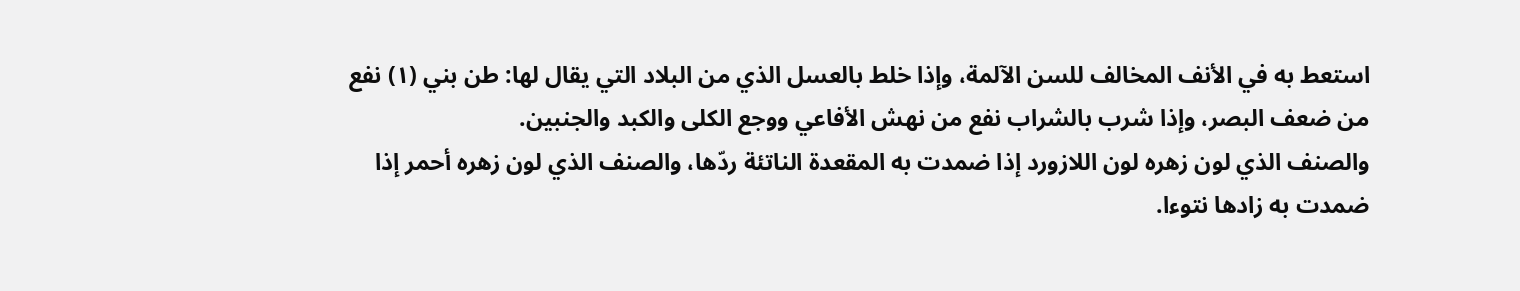استعط به في الأنف المخالف للسن الآلمة، وإذا خلط بالعسل الذي من البلاد التي يقال لها: طن بني (١) نفع من ضعف البصر، وإذا شرب بالشراب نفع من نهش الأفاعي ووجع الكلى والكبد والجنبين.
والصنف الذي لون زهره لون اللازورد إذا ضمدت به المقعدة الناتئة ردّها، والصنف الذي لون زهره أحمر إذا ضمدت به زادها نتوءا.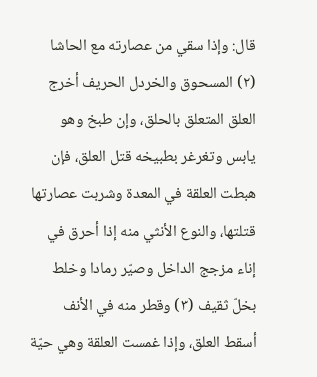قال: وإذا سقي من عصارته مع الحاشا (٢) المسحوق والخردل الحريف أخرج العلق المتعلق بالحلق، وإن طبخ وهو يابس وتغرغر بطبيخه قتل العلق، فإن هبطت العلقة في المعدة وشربت عصارتها قتلتها، والنوع الأنثي منه إذا أحرق في إناء مزجج الداخل وصيّر رمادا وخلط بخلّ ثقيف (٣) وقطر منه في الأنف أسقط العلق، وإذا غمست العلقة وهي حيّة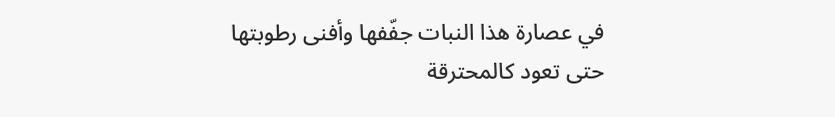في عصارة هذا النبات جفّفها وأفنى رطوبتها حتى تعود كالمحترقة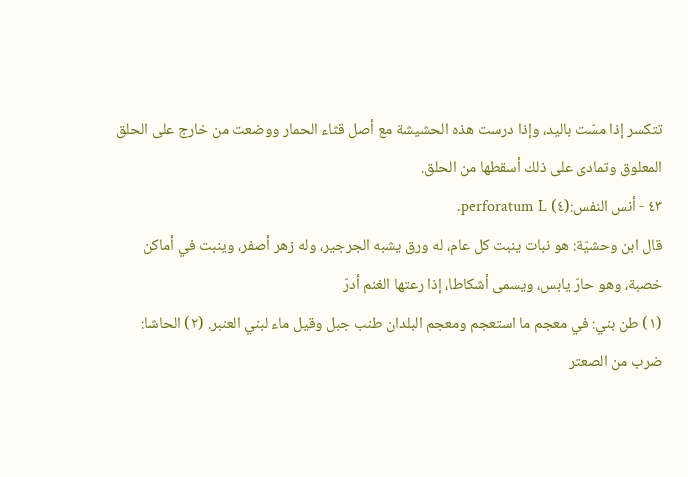تتكسر إذا مسّت باليد، وإذا درست هذه الحشيشة مع أصل قثاء الحمار ووضعت من خارج على الحلق المعلوق وتمادى على ذلك أسقطها من الحلق.
٤٣ - أنس النفس:(٤) perforatum L.
قال ابن وحشيّة: هو نبات ينبت كل عام، له ورق يشبه الجرجير، وله زهر أصفر، وينبت في أماكن خصبة، وهو حارّ يابس، ويسمى أشكاطا، إذا رعتها الغنم أدرّ
(١) طن بني: في معجم ما استعجم ومعجم البلدان طنب جبل وقيل ماء لبني العنبر. (٢) الحاشا: ضرب من الصعتر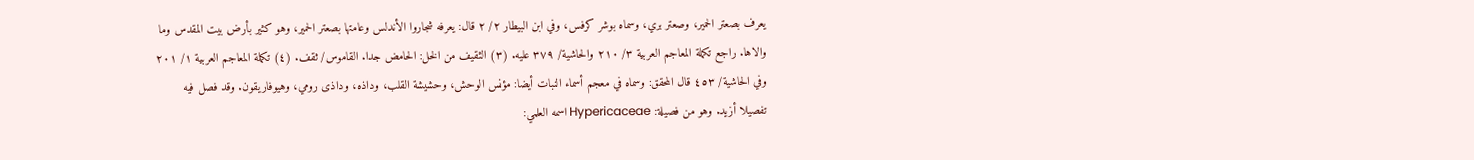يعرف بصعتر الحمير، وصعتر بري، وسماه بوشر كرفس، وفي ابن البيطار ٢/ ٢ قال: يعرفه شجاروا الأندلس وعامتها بصعتر الحمير، وهو كثير بأرض بيت المقدس وما والاها. راجع تكملة المعاجم العربية ٣/ ٢١٠ والحاشية/ ٣٧٩ عليه. (٣) الثقيف من الخل: الحامض جدا. القاموس/ ثقف. (٤) تكملة المعاجم العربية ١/ ٢٠١ وفي الحاشية/ ٤٥٣ قال المحقق: وسماه في معجم أسماء النبات أيضا: مؤنس الوحش، وحشيشة القلب، وداذه، وداذى رومي، وهيوفاريقون. وقد فصل فيه تفصيلا أزيد. وهو من فصيلة: Hypericaceae اسمه العلمي: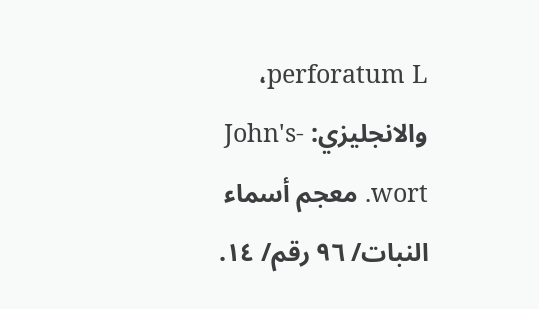perforatum L، والانجليزي: John's-wort. معجم أسماء النبات/ ٩٦ رقم/ ١٤.